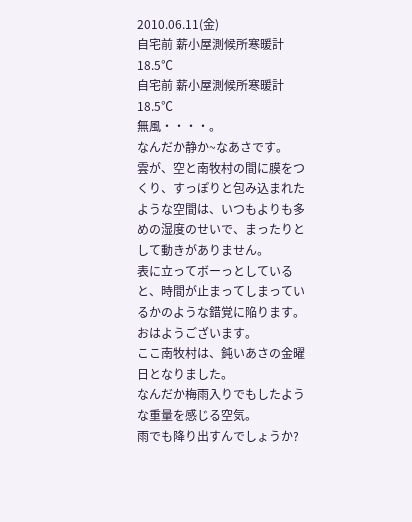2010.06.11(金)
自宅前 薪小屋測候所寒暖計 18.5℃
自宅前 薪小屋測候所寒暖計 18.5℃
無風・・・・。
なんだか静か~なあさです。
雲が、空と南牧村の間に膜をつくり、すっぽりと包み込まれたような空間は、いつもよりも多めの湿度のせいで、まったりとして動きがありません。
表に立ってボーっとしていると、時間が止まってしまっているかのような錯覚に陥ります。
おはようございます。
ここ南牧村は、鈍いあさの金曜日となりました。
なんだか梅雨入りでもしたような重量を感じる空気。
雨でも降り出すんでしょうか?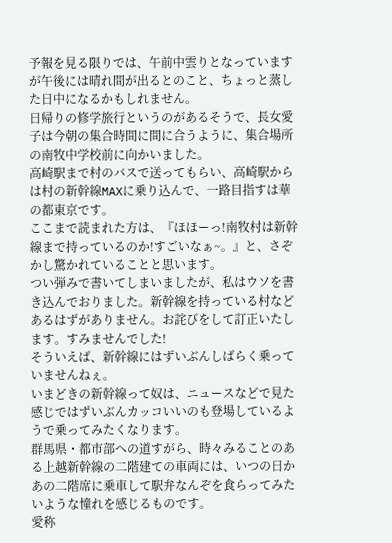予報を見る限りでは、午前中雲りとなっていますが午後には晴れ間が出るとのこと、ちょっと蒸した日中になるかもしれません。
日帰りの修学旅行というのがあるそうで、長女愛子は今朝の集合時間に間に合うように、集合場所の南牧中学校前に向かいました。
高崎駅まで村のバスで送ってもらい、高崎駅からは村の新幹線MAXに乗り込んで、一路目指すは華の都東京です。
ここまで読まれた方は、『ほほーっ!南牧村は新幹線まで持っているのか!すごいなぁ~。』と、さぞかし驚かれていることと思います。
つい弾みで書いてしまいましたが、私はウソを書き込んでおりました。新幹線を持っている村などあるはずがありません。お詫びをして訂正いたします。すみませんでした!
そういえば、新幹線にはずいぶんしばらく乗っていませんねぇ。
いまどきの新幹線って奴は、ニュースなどで見た感じではずいぶんカッコいいのも登場しているようで乗ってみたくなります。
群馬県・都市部への道すがら、時々みることのある上越新幹線の二階建ての車両には、いつの日かあの二階席に乗車して駅弁なんぞを食らってみたいような憧れを感じるものです。
愛称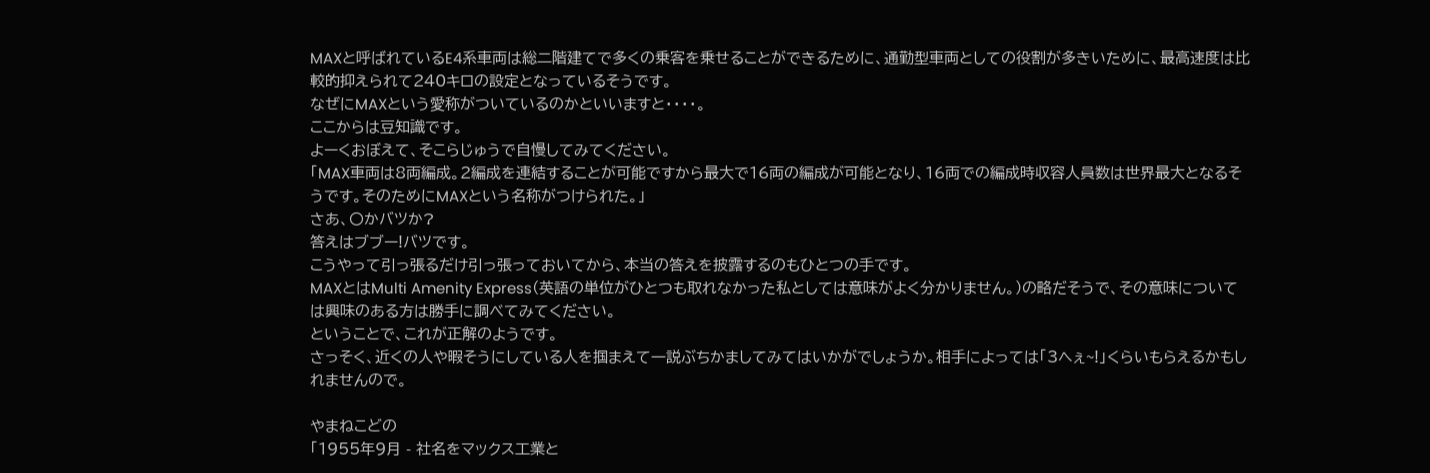MAXと呼ばれているE4系車両は総二階建てで多くの乗客を乗せることができるために、通勤型車両としての役割が多きいために、最高速度は比較的抑えられて240キロの設定となっているそうです。
なぜにMAXという愛称がついているのかといいますと・・・・。
ここからは豆知識です。
よーくおぼえて、そこらじゅうで自慢してみてください。
「MAX車両は8両編成。2編成を連結することが可能ですから最大で16両の編成が可能となり、16両での編成時収容人員数は世界最大となるそうです。そのためにMAXという名称がつけられた。」
さあ、〇かバツか?
答えはブブー!バツです。
こうやって引っ張るだけ引っ張っておいてから、本当の答えを披露するのもひとつの手です。
MAXとはMulti Amenity Express(英語の単位がひとつも取れなかった私としては意味がよく分かりません。)の略だそうで、その意味については興味のある方は勝手に調べてみてください。
ということで、これが正解のようです。
さっそく、近くの人や暇そうにしている人を掴まえて一説ぶちかましてみてはいかがでしょうか。相手によっては「3へぇ~!」くらいもらえるかもしれませんので。

やまねこどの
「1955年9月 - 社名をマックス工業と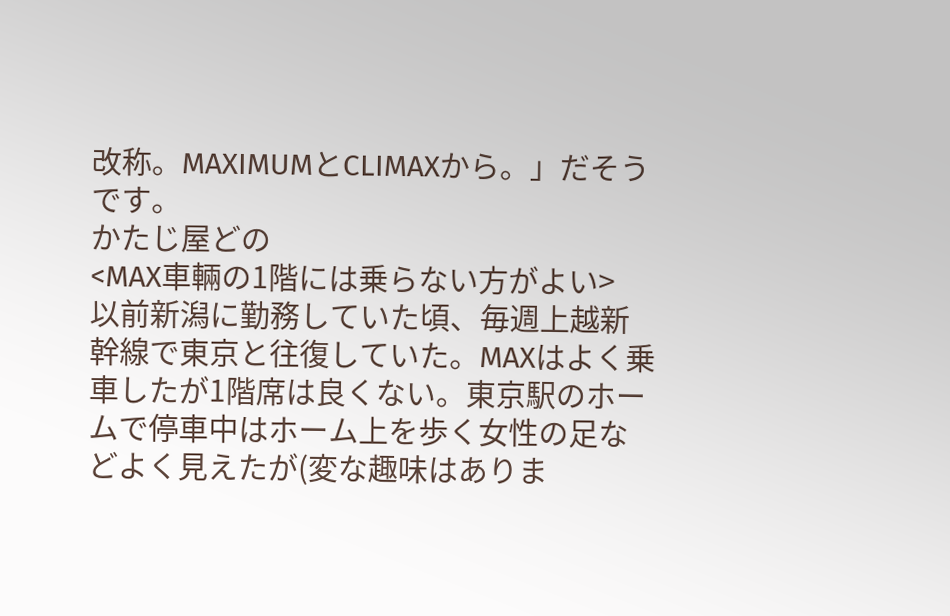改称。MAXIMUMとCLIMAXから。」だそうです。
かたじ屋どの
<MAX車輛の1階には乗らない方がよい>
以前新潟に勤務していた頃、毎週上越新幹線で東京と往復していた。MAXはよく乗車したが1階席は良くない。東京駅のホームで停車中はホーム上を歩く女性の足などよく見えたが(変な趣味はありま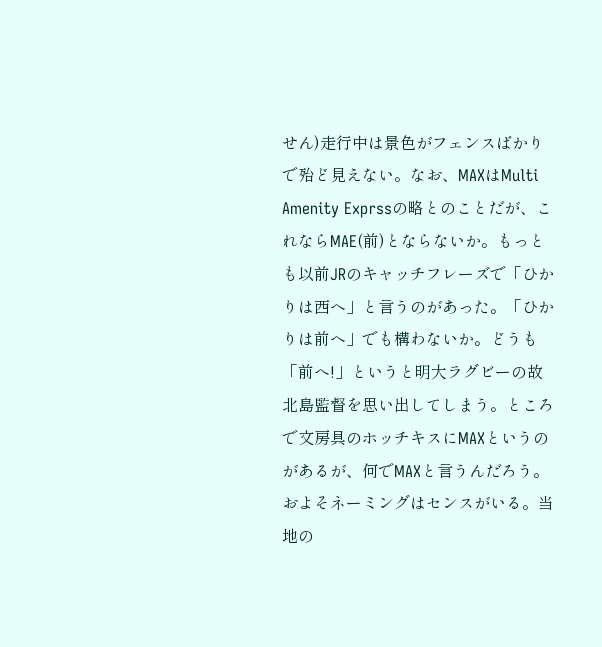せん)走行中は景色がフェンスばかりで殆ど見えない。なお、MAXはMulti Amenity Exprssの略とのことだが、これならMAE(前)とならないか。もっとも以前JRのキャッチフレーズで「ひかりは西へ」と言うのがあった。「ひかりは前へ」でも構わないか。どうも「前へ!」というと明大ラグビーの故北島監督を思い出してしまう。ところで文房具のホッチキスにMAXというのがあるが、何でMAXと言うんだろう。およそネーミングはセンスがいる。当地の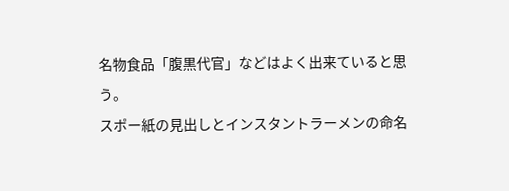名物食品「腹黒代官」などはよく出来ていると思う。
スポー紙の見出しとインスタントラーメンの命名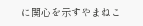に関心を示すやまねこ